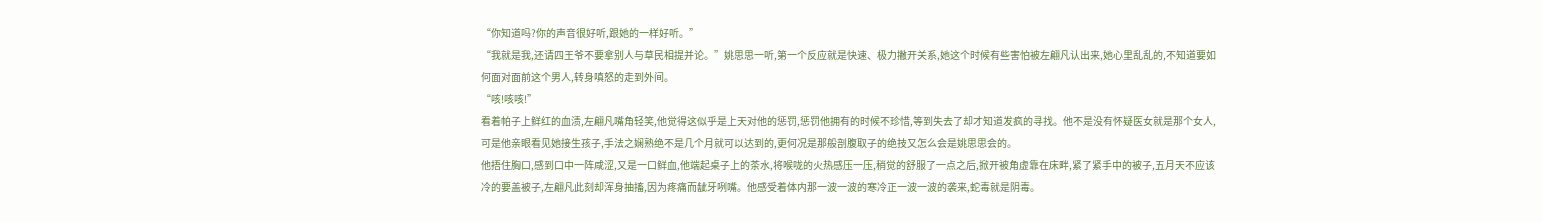“你知道吗?你的声音很好听,跟她的一样好听。”
“我就是我,还请四王爷不要拿别人与草民相提并论。”姚思思一听,第一个反应就是快速、极力撇开关系,她这个时候有些害怕被左翩凡认出来,她心里乱乱的,不知道要如何面对面前这个男人,转身嗔怒的走到外间。
“咳!咳咳!”
看着帕子上鲜红的血渍,左翩凡嘴角轻笑,他觉得这似乎是上天对他的惩罚,惩罚他拥有的时候不珍惜,等到失去了却才知道发疯的寻找。他不是没有怀疑医女就是那个女人,可是他亲眼看见她接生孩子,手法之娴熟绝不是几个月就可以达到的,更何况是那般剖腹取子的绝技又怎么会是姚思思会的。
他捂住胸口,感到口中一阵咸涩,又是一口鲜血,他端起桌子上的茶水,将喉咙的火热感压一压,稍觉的舒服了一点之后,掀开被角虚靠在床畔,紧了紧手中的被子,五月天不应该冷的要盖被子,左翩凡此刻却浑身抽搐,因为疼痛而龇牙咧嘴。他感受着体内那一波一波的寒冷正一波一波的袭来,蛇毒就是阴毒。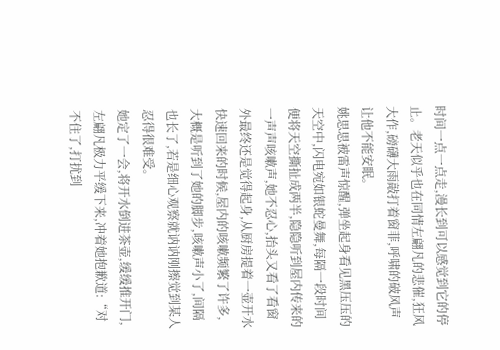时间一点一点走,漫长到可以感觉到它的停止。老天似乎也在同情左翩凡的悲催,狂风大作,磅礴大雨敲打着窗菲,呼啸的破风声让他不能安眠。
姚思思被雷声惊醒,弹坐起身看见黑压压的天空中,闪电宛如银蛇曼舞,每隔一段时间便将天空撕扯成两半,隐隐听到屋内传来的一声声咳嗽声,她不忍心,抬头又看了看窗外最终还是觉得起身,从厨房提着一壶开水快速回来的时候,屋内的咳嗽频繁了许多,大概是听到了她的脚步,咳嗽声小了,间隔也长了,若是细心观察就讷讷刚擦觉到某人忍得很难受。
她定了一会,将开水倒进茶壶,缓缓推开门,左翩凡极力平缓下来,冲着她抱歉道:“对不住了,打扰到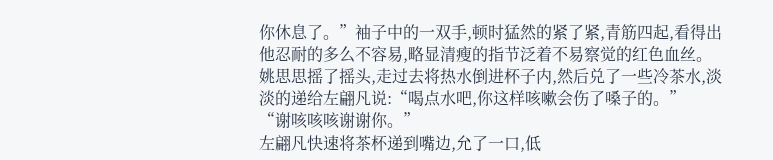你休息了。”袖子中的一双手,顿时猛然的紧了紧,青筋四起,看得出他忍耐的多么不容易,略显清瘦的指节泛着不易察觉的红色血丝。
姚思思摇了摇头,走过去将热水倒进杯子内,然后兑了一些冷茶水,淡淡的递给左翩凡说:“喝点水吧,你这样咳嗽会伤了嗓子的。”
“谢咳咳咳谢谢你。”
左翩凡快速将茶杯递到嘴边,允了一口,低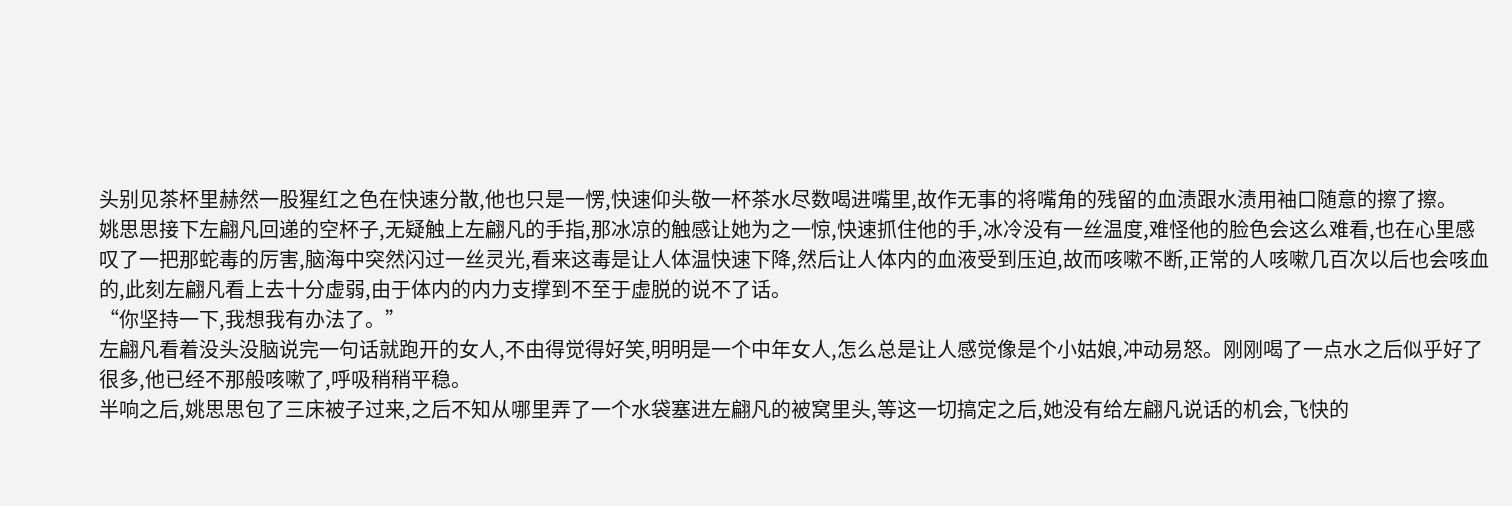头别见茶杯里赫然一股猩红之色在快速分散,他也只是一愣,快速仰头敬一杯茶水尽数喝进嘴里,故作无事的将嘴角的残留的血渍跟水渍用袖口随意的擦了擦。
姚思思接下左翩凡回递的空杯子,无疑触上左翩凡的手指,那冰凉的触感让她为之一惊,快速抓住他的手,冰冷没有一丝温度,难怪他的脸色会这么难看,也在心里感叹了一把那蛇毒的厉害,脑海中突然闪过一丝灵光,看来这毒是让人体温快速下降,然后让人体内的血液受到压迫,故而咳嗽不断,正常的人咳嗽几百次以后也会咳血的,此刻左翩凡看上去十分虚弱,由于体内的内力支撑到不至于虚脱的说不了话。
“你坚持一下,我想我有办法了。”
左翩凡看着没头没脑说完一句话就跑开的女人,不由得觉得好笑,明明是一个中年女人,怎么总是让人感觉像是个小姑娘,冲动易怒。刚刚喝了一点水之后似乎好了很多,他已经不那般咳嗽了,呼吸稍稍平稳。
半响之后,姚思思包了三床被子过来,之后不知从哪里弄了一个水袋塞进左翩凡的被窝里头,等这一切搞定之后,她没有给左翩凡说话的机会,飞快的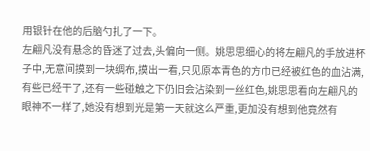用银针在他的后脑勺扎了一下。
左翩凡没有悬念的昏迷了过去,头偏向一侧。姚思思细心的将左翩凡的手放进杯子中,无意间摸到一块绸布,摸出一看,只见原本青色的方巾已经被红色的血沾满,有些已经干了,还有一些碰触之下仍旧会沾染到一丝红色,姚思思看向左翩凡的眼神不一样了,她没有想到光是第一天就这么严重,更加没有想到他竟然有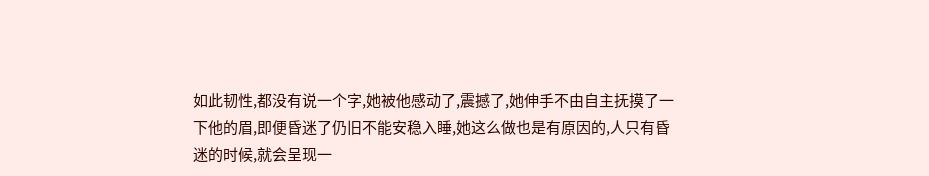如此韧性,都没有说一个字,她被他感动了,震撼了,她伸手不由自主抚摸了一下他的眉,即便昏迷了仍旧不能安稳入睡,她这么做也是有原因的,人只有昏迷的时候,就会呈现一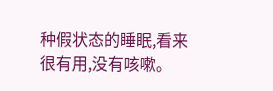种假状态的睡眠,看来很有用,没有咳嗽。